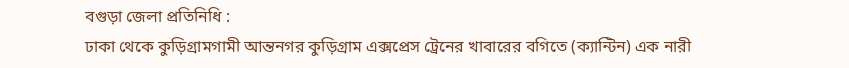বগুড়া জেলা প্রতিনিধি :
ঢাকা থেকে কুড়িগ্রামগামী আন্তনগর কুড়িগ্রাম এক্সপ্রেস ট্রেনের খাবারের বগিতে (ক্যান্টিন) এক নারী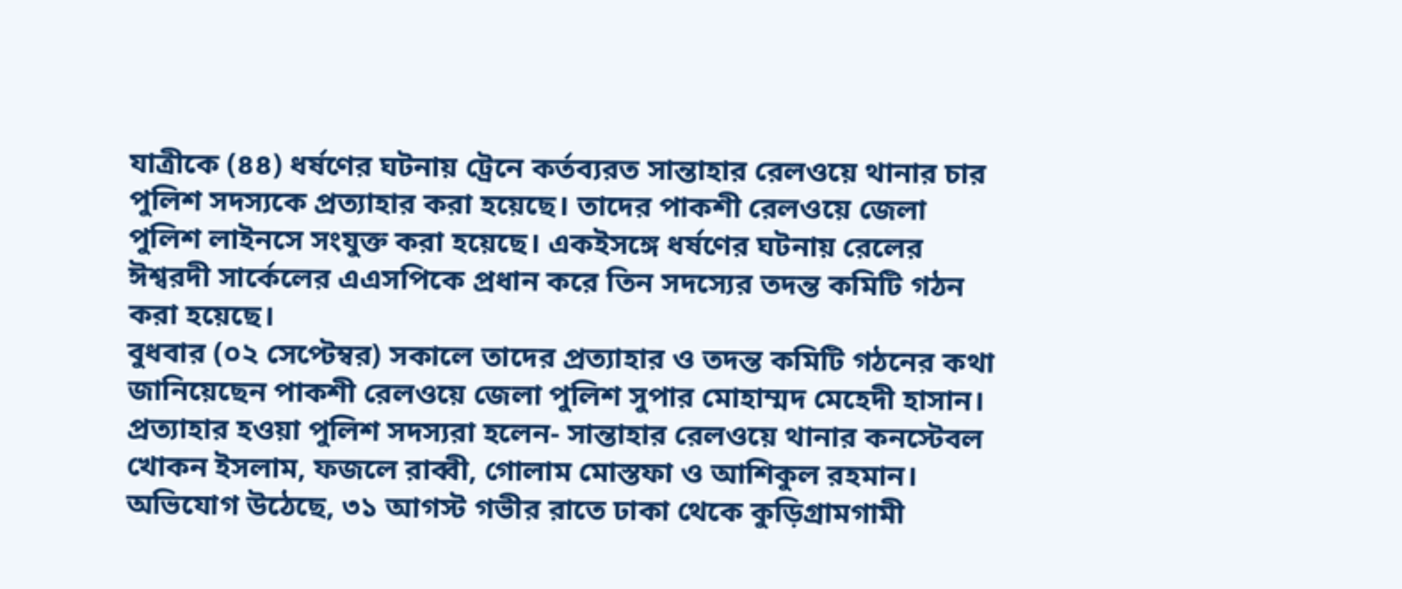যাত্রীকে (৪৪) ধর্ষণের ঘটনায় ট্রেনে কর্তব্যরত সান্তাহার রেলওয়ে থানার চার পুলিশ সদস্যকে প্রত্যাহার করা হয়েছে। তাদের পাকশী রেলওয়ে জেলা পুলিশ লাইনসে সংযুক্ত করা হয়েছে। একইসঙ্গে ধর্ষণের ঘটনায় রেলের ঈশ্বরদী সার্কেলের এএসপিকে প্রধান করে তিন সদস্যের তদন্ত কমিটি গঠন করা হয়েছে।
বুধবার (০২ সেপ্টেম্বর) সকালে তাদের প্রত্যাহার ও তদন্ত কমিটি গঠনের কথা জানিয়েছেন পাকশী রেলওয়ে জেলা পুলিশ সুপার মোহাম্মদ মেহেদী হাসান।
প্রত্যাহার হওয়া পুলিশ সদস্যরা হলেন- সান্তাহার রেলওয়ে থানার কনস্টেবল খোকন ইসলাম, ফজলে রাব্বী, গোলাম মোস্তফা ও আশিকুল রহমান।
অভিযোগ উঠেছে, ৩১ আগস্ট গভীর রাতে ঢাকা থেকে কুড়িগ্রামগামী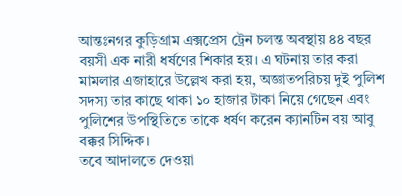আন্তঃনগর কুড়িগ্রাম এক্সপ্রেস ট্রেন চলন্ত অবস্থায় ৪৪ বছর বয়সী এক নারী ধর্ষণের শিকার হয়। এ ঘটনায় তার করা মামলার এজাহারে উল্লেখ করা হয়, অজ্ঞাতপরিচয় দুই পুলিশ সদস্য তার কাছে থাকা ১০ হাজার টাকা নিয়ে গেছেন এবং পুলিশের উপস্থিতিতে তাকে ধর্ষণ করেন ক্যানটিন বয় আবু বক্কর সিদ্দিক।
তবে আদালতে দেওয়া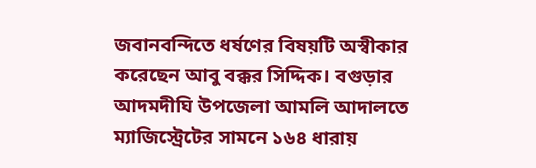জবানবন্দিতে ধর্ষণের বিষয়টি অস্বীকার করেছেন আবু বক্কর সিদ্দিক। বগুড়ার আদমদীঘি উপজেলা আমলি আদালতে ম্যাজিস্ট্রেটের সামনে ১৬৪ ধারায়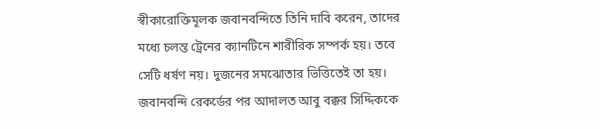স্বীকারোক্তিমূলক জবানবন্দিতে তিনি দাবি করেন, তাদের মধ্যে চলন্ত ট্রেনের ক্যানটিনে শারীরিক সম্পর্ক হয়। তবে সেটি ধর্ষণ নয়। দুজনের সমঝোতার ভিত্তিতেই তা হয়।
জবানবন্দি রেকর্ডের পর আদালত আবু বক্কর সিদ্দিককে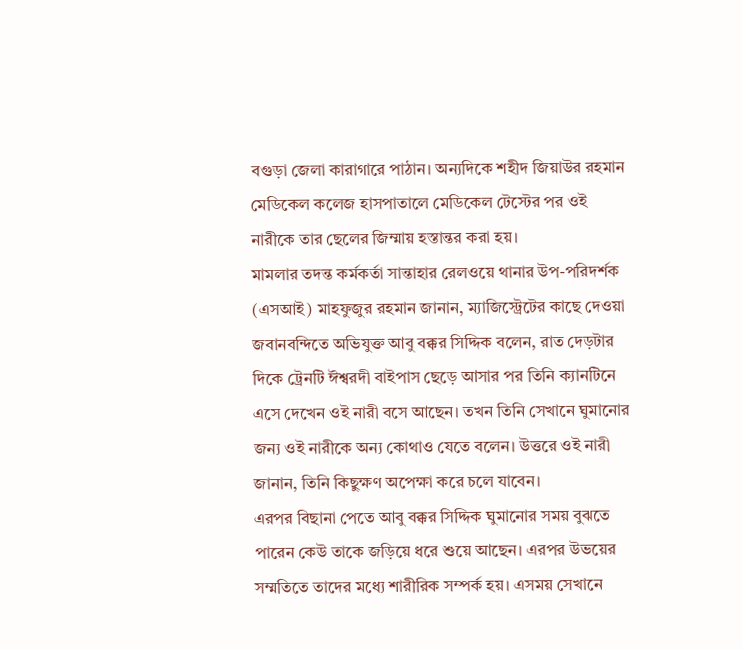বগুড়া জেলা কারাগারে পাঠান। অন্যদিকে শহীদ জিয়াউর রহমান মেডিকেল কলেজ হাসপাতালে মেডিকেল টেস্টের পর ওই নারীকে তার ছেলের জিম্মায় হস্তান্তর করা হয়।
মামলার তদন্ত কর্মকর্তা সান্তাহার রেলওয়ে থানার উপ-পরিদর্শক (এসআই) মাহফুজুর রহমান জানান, ম্যাজিস্ট্রেটের কাছে দেওয়া জবানবন্দিতে অভিযুক্ত আবু বক্কর সিদ্দিক বলেন, রাত দেড়টার দিকে ট্রেনটি ঈশ্বরদী বাইপাস ছেড়ে আসার পর তিনি ক্যানটিনে এসে দেখেন ওই নারী বসে আছেন। তখন তিনি সেখানে ঘুমানোর জন্য ওই নারীকে অন্য কোথাও যেতে বলেন। উত্তরে ওই নারী জানান, তিনি কিছুক্ষণ অপেক্ষা করে চলে যাবেন।
এরপর বিছানা পেতে আবু বক্কর সিদ্দিক ঘুমানোর সময় বুঝতে পারেন কেউ তাকে জড়িয়ে ধরে শুয়ে আছেন। এরপর উভয়ের সম্মতিতে তাদের মধ্যে শারীরিক সম্পর্ক হয়। এসময় সেখানে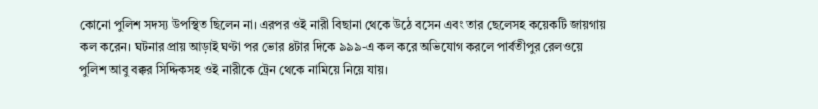কোনো পুলিশ সদস্য উপস্থিত ছিলেন না। এরপর ওই নারী বিছানা থেকে উঠে বসেন এবং তার ছেলেসহ কয়েকটি জায়গায় কল করেন। ঘটনার প্রায় আড়াই ঘণ্টা পর ভোর ৪টার দিকে ৯৯৯-এ কল করে অভিযোগ করলে পার্বতীপুর রেলওয়ে পুলিশ আবু বক্কর সিদ্দিকসহ ওই নারীকে ট্রেন থেকে নামিয়ে নিয়ে যায়।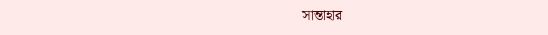সান্তাহার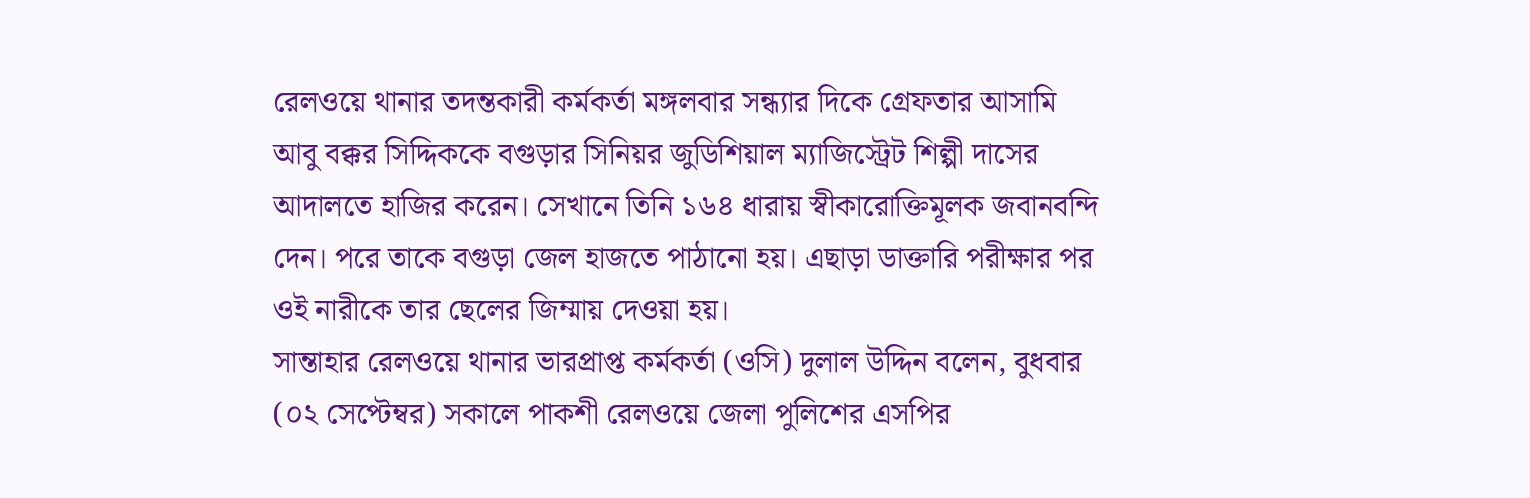রেলওয়ে থানার তদন্তকারী কর্মকর্তা মঙ্গলবার সন্ধ্যার দিকে গ্রেফতার আসামি আবু বক্কর সিদ্দিককে বগুড়ার সিনিয়র জুডিশিয়াল ম্যাজিস্ট্রেট শিল্পী দাসের আদালতে হাজির করেন। সেখানে তিনি ১৬৪ ধারায় স্বীকারোক্তিমূলক জবানবন্দি দেন। পরে তাকে বগুড়া জেল হাজতে পাঠানো হয়। এছাড়া ডাক্তারি পরীক্ষার পর ওই নারীকে তার ছেলের জিম্মায় দেওয়া হয়।
সান্তাহার রেলওয়ে থানার ভারপ্রাপ্ত কর্মকর্তা (ওসি) দুলাল উদ্দিন বলেন, বুধবার (০২ সেপ্টেম্বর) সকালে পাকশী রেলওয়ে জেলা পুলিশের এসপির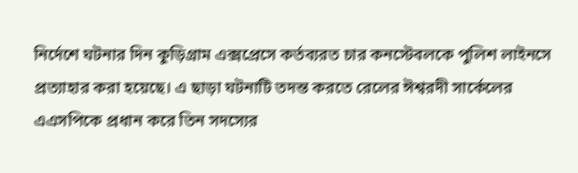নির্দেশে ঘটনার দিন কুড়িগ্রাম এক্সপ্রেসে কর্তব্যরত চার কনস্টেবলকে পুলিশ লাইনসে প্রত্যাহার করা হয়েছে। এ ছাড়া ঘটনাটি তদন্ত করতে রেলের ঈশ্বরদী সার্কেলের এএসপিকে প্রধান করে তিন সদস্যের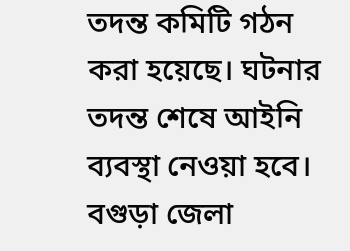তদন্ত কমিটি গঠন করা হয়েছে। ঘটনার তদন্ত শেষে আইনি ব্যবস্থা নেওয়া হবে।
বগুড়া জেলা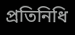প্রতিনিধি